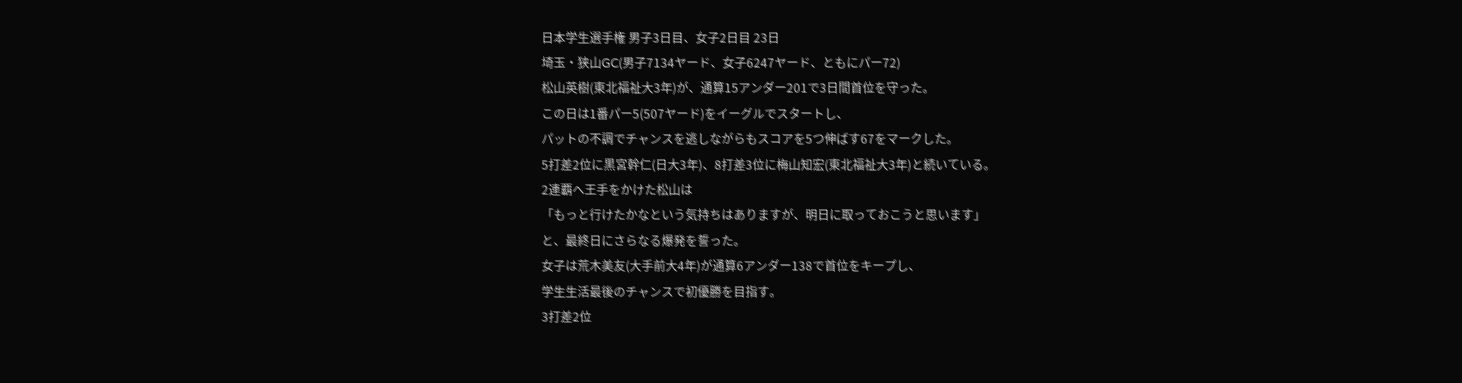日本学生選手権 男子3日目、女子2日目 23日
埼玉・狭山GC(男子7134ヤード、女子6247ヤード、ともにパー72)
松山英樹(東北福祉大3年)が、通算15アンダー201で3日間首位を守った。
この日は1番パー5(507ヤード)をイーグルでスタートし、
パットの不調でチャンスを逃しながらもスコアを5つ伸ばす67をマークした。
5打差2位に黒宮幹仁(日大3年)、8打差3位に梅山知宏(東北福祉大3年)と続いている。
2連覇へ王手をかけた松山は
「もっと行けたかなという気持ちはありますが、明日に取っておこうと思います」
と、最終日にさらなる爆発を誓った。
女子は荒木美友(大手前大4年)が通算6アンダー138で首位をキープし、
学生生活最後のチャンスで初優勝を目指す。
3打差2位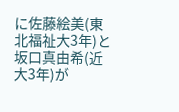に佐藤絵美(東北福祉大3年)と坂口真由希(近大3年)が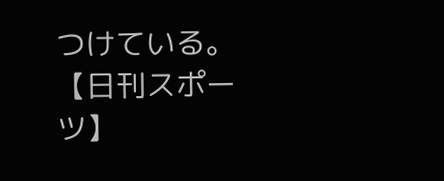つけている。
【日刊スポーツ】